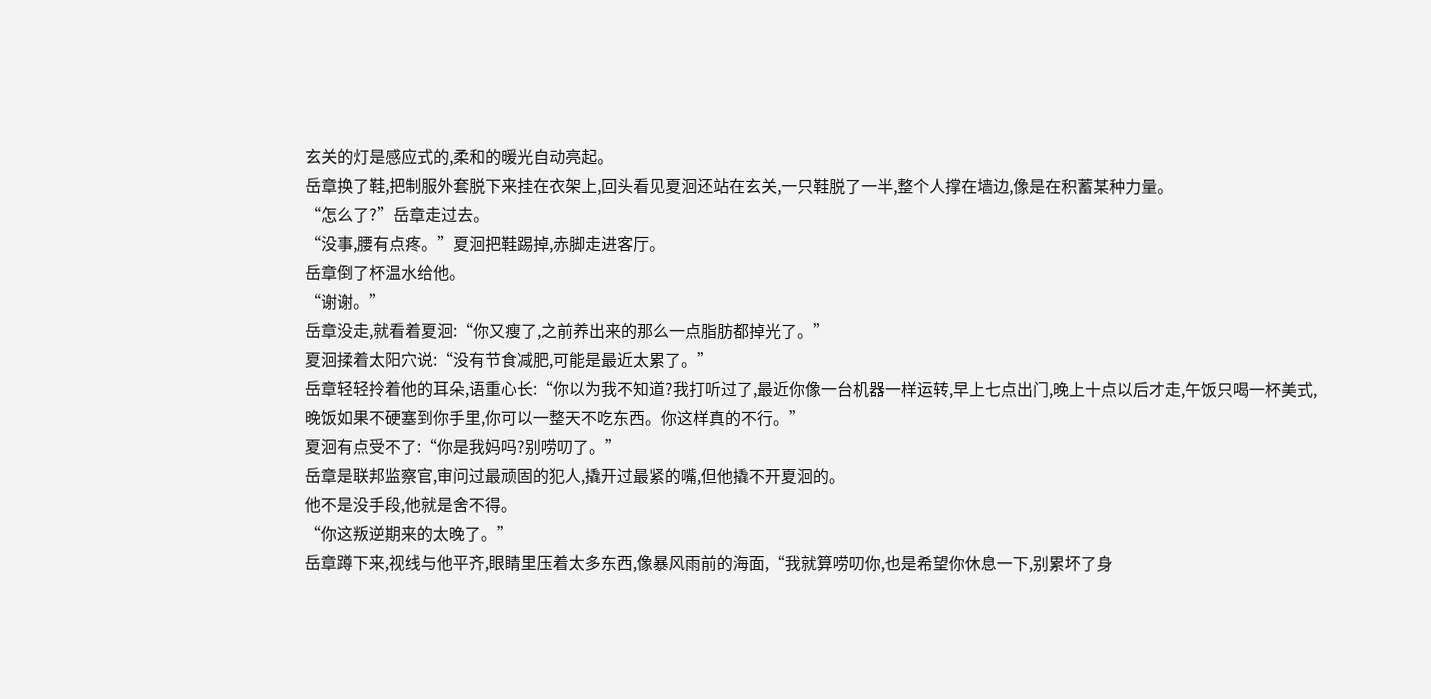玄关的灯是感应式的,柔和的暖光自动亮起。
岳章换了鞋,把制服外套脱下来挂在衣架上,回头看见夏洄还站在玄关,一只鞋脱了一半,整个人撑在墙边,像是在积蓄某种力量。
“怎么了?”岳章走过去。
“没事,腰有点疼。”夏洄把鞋踢掉,赤脚走进客厅。
岳章倒了杯温水给他。
“谢谢。”
岳章没走,就看着夏洄:“你又瘦了,之前养出来的那么一点脂肪都掉光了。”
夏洄揉着太阳穴说:“没有节食减肥,可能是最近太累了。”
岳章轻轻拎着他的耳朵,语重心长:“你以为我不知道?我打听过了,最近你像一台机器一样运转,早上七点出门,晚上十点以后才走,午饭只喝一杯美式,晚饭如果不硬塞到你手里,你可以一整天不吃东西。你这样真的不行。”
夏洄有点受不了:“你是我妈吗?别唠叨了。”
岳章是联邦监察官,审问过最顽固的犯人,撬开过最紧的嘴,但他撬不开夏洄的。
他不是没手段,他就是舍不得。
“你这叛逆期来的太晚了。”
岳章蹲下来,视线与他平齐,眼睛里压着太多东西,像暴风雨前的海面,“我就算唠叨你,也是希望你休息一下,别累坏了身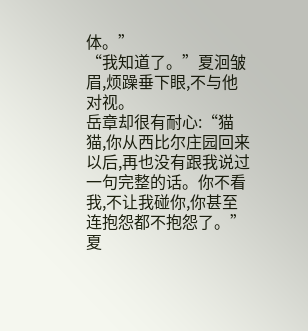体。”
“我知道了。”夏洄皱眉,烦躁垂下眼,不与他对视。
岳章却很有耐心:“猫猫,你从西比尔庄园回来以后,再也没有跟我说过一句完整的话。你不看我,不让我碰你,你甚至连抱怨都不抱怨了。”
夏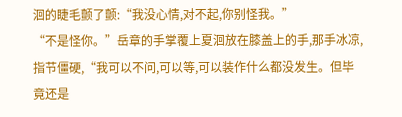洄的睫毛颤了颤:“我没心情,对不起,你别怪我。”
“不是怪你。”岳章的手掌覆上夏洄放在膝盖上的手,那手冰凉,指节僵硬,“我可以不问,可以等,可以装作什么都没发生。但毕竟还是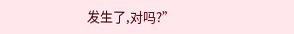发生了,对吗?”